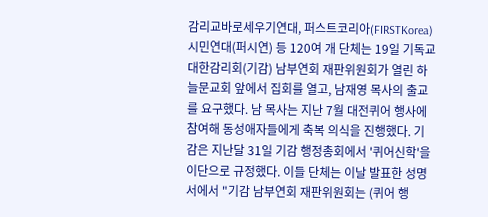감리교바로세우기연대, 퍼스트코리아(FIRSTKorea)시민연대(퍼시연) 등 120여 개 단체는 19일 기독교대한감리회(기감) 남부연회 재판위원회가 열린 하늘문교회 앞에서 집회를 열고, 남재영 목사의 출교를 요구했다. 남 목사는 지난 7월 대전퀴어 행사에 참여해 동성애자들에게 축복 의식을 진행했다. 기감은 지난달 31일 기감 행정총회에서 '퀴어신학'을 이단으로 규정했다. 이들 단체는 이날 발표한 성명서에서 "기감 남부연회 재판위원회는 (퀴어 행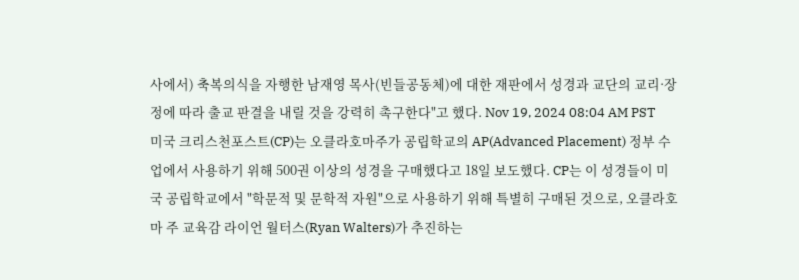사에서) 축복의식을 자행한 남재영 목사(빈들공동체)에 대한 재판에서 성경과 교단의 교리·장정에 따라 출교 판결을 내릴 것을 강력히 촉구한다"고 했다. Nov 19, 2024 08:04 AM PST
미국 크리스천포스트(CP)는 오클라호마주가 공립학교의 AP(Advanced Placement) 정부 수업에서 사용하기 위해 500권 이상의 성경을 구매했다고 18일 보도했다. CP는 이 성경들이 미국 공립학교에서 "학문적 및 문학적 자원"으로 사용하기 위해 특별히 구매된 것으로, 오클라호마 주 교육감 라이언 월터스(Ryan Walters)가 추진하는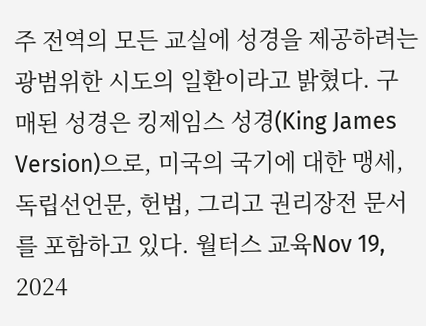주 전역의 모든 교실에 성경을 제공하려는 광범위한 시도의 일환이라고 밝혔다. 구매된 성경은 킹제임스 성경(King James Version)으로, 미국의 국기에 대한 맹세, 독립선언문, 헌법, 그리고 권리장전 문서를 포함하고 있다. 월터스 교육Nov 19, 2024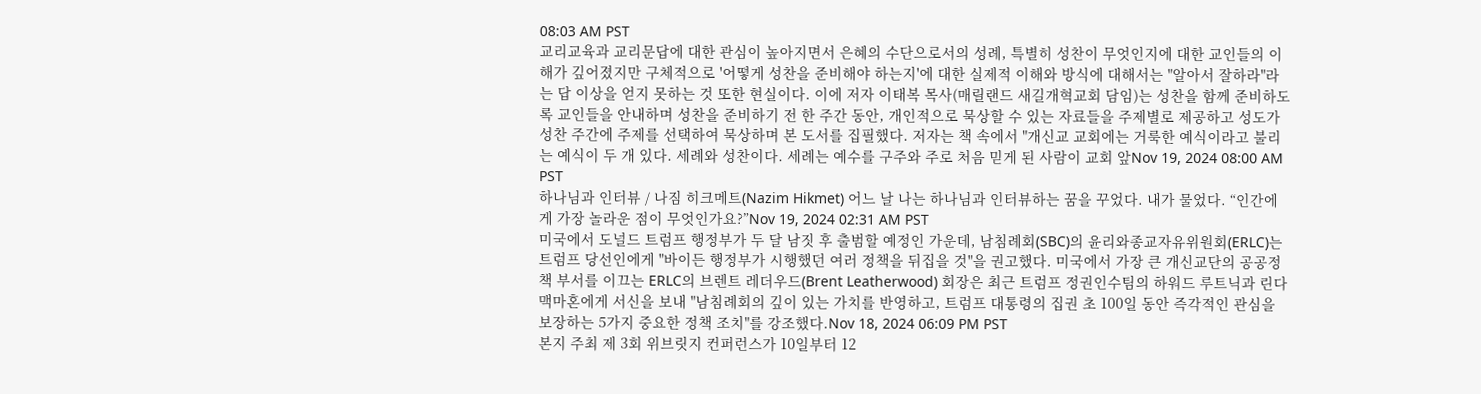08:03 AM PST
교리교육과 교리문답에 대한 관심이 높아지면서 은혜의 수단으로서의 성례, 특별히 성찬이 무엇인지에 대한 교인들의 이해가 깊어졌지만 구체적으로 '어떻게 성찬을 준비해야 하는지'에 대한 실제적 이해와 방식에 대해서는 "알아서 잘하라"라는 답 이상을 얻지 못하는 것 또한 현실이다. 이에 저자 이태복 목사(매릴랜드 새길개혁교회 담임)는 성찬을 함께 준비하도록 교인들을 안내하며 성찬을 준비하기 전 한 주간 동안, 개인적으로 묵상할 수 있는 자료들을 주제별로 제공하고 성도가 성찬 주간에 주제를 선택하여 묵상하며 본 도서를 집필했다. 저자는 책 속에서 "개신교 교회에는 거룩한 예식이라고 불리는 예식이 두 개 있다. 세례와 성찬이다. 세례는 예수를 구주와 주로 처음 믿게 된 사람이 교회 앞Nov 19, 2024 08:00 AM PST
하나님과 인터뷰 / 나짐 히크메트(Nazim Hikmet) 어느 날 나는 하나님과 인터뷰하는 꿈을 꾸었다. 내가 물었다. “인간에게 가장 놀라운 점이 무엇인가요?”Nov 19, 2024 02:31 AM PST
미국에서 도널드 트럼프 행정부가 두 달 남짓 후 출범할 예정인 가운데, 남침례회(SBC)의 윤리와종교자유위원회(ERLC)는 트럼프 당선인에게 "바이든 행정부가 시행했던 여러 정책을 뒤집을 것"을 권고했다. 미국에서 가장 큰 개신교단의 공공정책 부서를 이끄는 ERLC의 브렌트 레더우드(Brent Leatherwood) 회장은 최근 트럼프 정권인수팀의 하워드 루트닉과 린다 맥마혼에게 서신을 보내 "남침례회의 깊이 있는 가치를 반영하고, 트럼프 대통령의 집권 초 100일 동안 즉각적인 관심을 보장하는 5가지 중요한 정책 조치"를 강조했다.Nov 18, 2024 06:09 PM PST
본지 주최 제 3회 위브릿지 컨퍼런스가 10일부터 12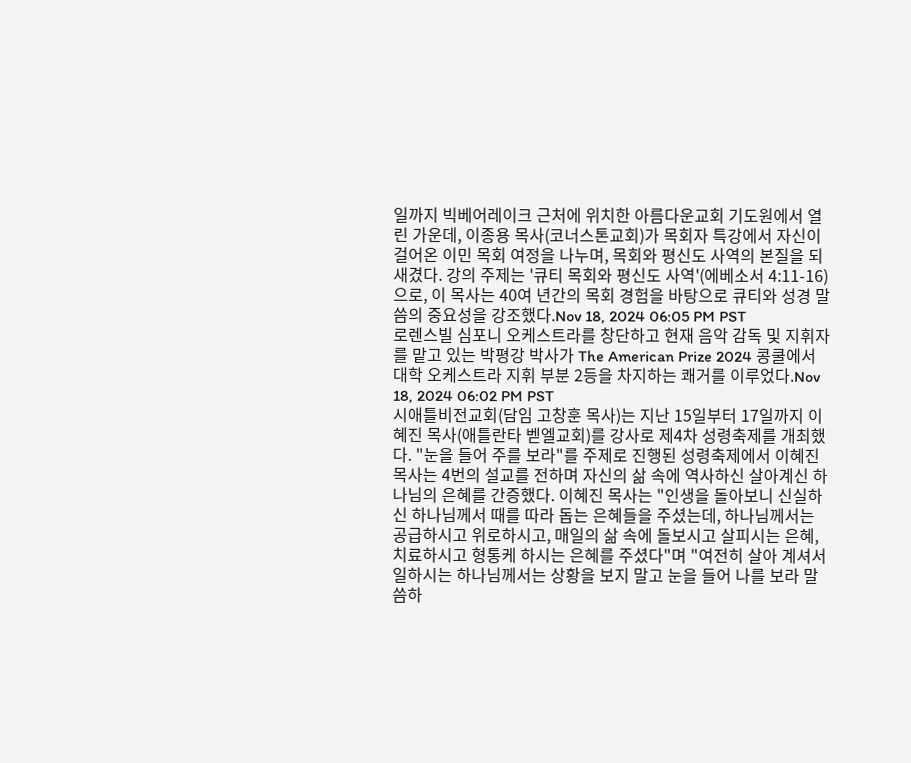일까지 빅베어레이크 근처에 위치한 아름다운교회 기도원에서 열린 가운데, 이종용 목사(코너스톤교회)가 목회자 특강에서 자신이 걸어온 이민 목회 여정을 나누며, 목회와 평신도 사역의 본질을 되새겼다. 강의 주제는 '큐티 목회와 평신도 사역'(에베소서 4:11-16)으로, 이 목사는 40여 년간의 목회 경험을 바탕으로 큐티와 성경 말씀의 중요성을 강조했다.Nov 18, 2024 06:05 PM PST
로렌스빌 심포니 오케스트라를 창단하고 현재 음악 감독 및 지휘자를 맡고 있는 박평강 박사가 The American Prize 2024 콩쿨에서 대학 오케스트라 지휘 부분 2등을 차지하는 쾌거를 이루었다.Nov 18, 2024 06:02 PM PST
시애틀비전교회(담임 고창훈 목사)는 지난 15일부터 17일까지 이혜진 목사(애틀란타 벧엘교회)를 강사로 제4차 성령축제를 개최했다. "눈을 들어 주를 보라"를 주제로 진행된 성령축제에서 이혜진 목사는 4번의 설교를 전하며 자신의 삶 속에 역사하신 살아계신 하나님의 은혜를 간증했다. 이혜진 목사는 "인생을 돌아보니 신실하신 하나님께서 때를 따라 돕는 은혜들을 주셨는데, 하나님께서는 공급하시고 위로하시고, 매일의 삶 속에 돌보시고 살피시는 은혜, 치료하시고 형통케 하시는 은혜를 주셨다"며 "여전히 살아 계셔서 일하시는 하나님께서는 상황을 보지 말고 눈을 들어 나를 보라 말씀하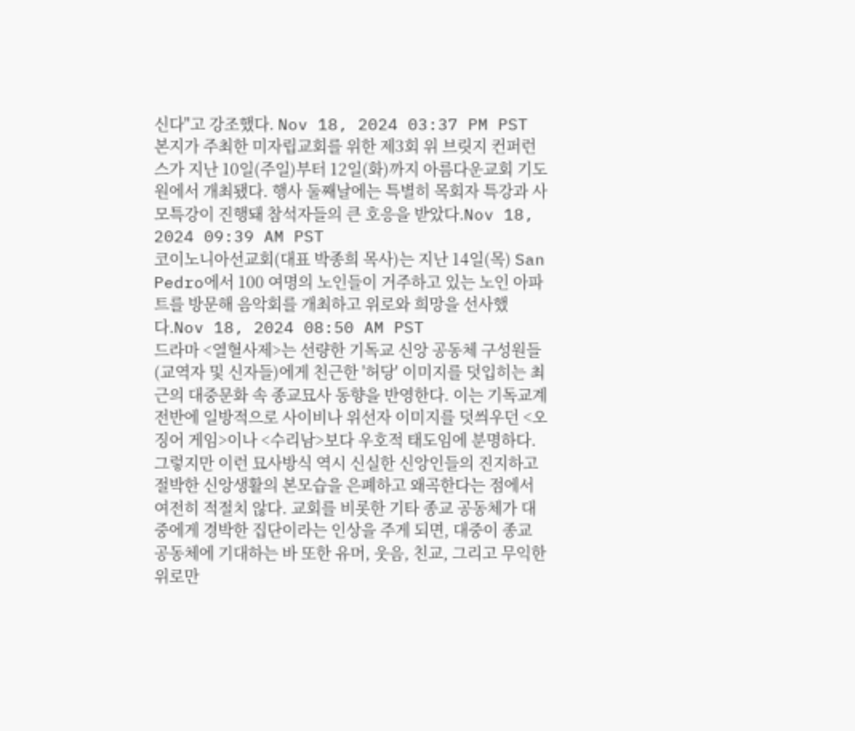신다"고 강조했다. Nov 18, 2024 03:37 PM PST
본지가 주최한 미자립교회를 위한 제3회 위 브릿지 컨퍼런스가 지난 10일(주일)부터 12일(화)까지 아름다운교회 기도원에서 개최됐다. 행사 둘째날에는 특별히 목회자 특강과 사모특강이 진행돼 참석자들의 큰 호응을 받았다.Nov 18, 2024 09:39 AM PST
코이노니아선교회(대표 박종희 목사)는 지난 14일(목) San Pedro에서 100 여명의 노인들이 거주하고 있는 노인 아파트를 방문해 음악회를 개최하고 위로와 희망을 선사했다.Nov 18, 2024 08:50 AM PST
드라마 <열혈사제>는 선량한 기독교 신앙 공동체 구성원들(교역자 및 신자들)에게 친근한 '허당' 이미지를 덧입히는 최근의 대중문화 속 종교묘사 동향을 반영한다. 이는 기독교계 전반에 일방적으로 사이비나 위선자 이미지를 덧씌우던 <오징어 게임>이나 <수리남>보다 우호적 태도임에 분명하다. 그렇지만 이런 묘사방식 역시 신실한 신앙인들의 진지하고 절박한 신앙생활의 본모습을 은폐하고 왜곡한다는 점에서 여전히 적절치 않다. 교회를 비롯한 기타 종교 공동체가 대중에게 경박한 집단이라는 인상을 주게 되면, 대중이 종교 공동체에 기대하는 바 또한 유머, 웃음, 친교, 그리고 무익한 위로만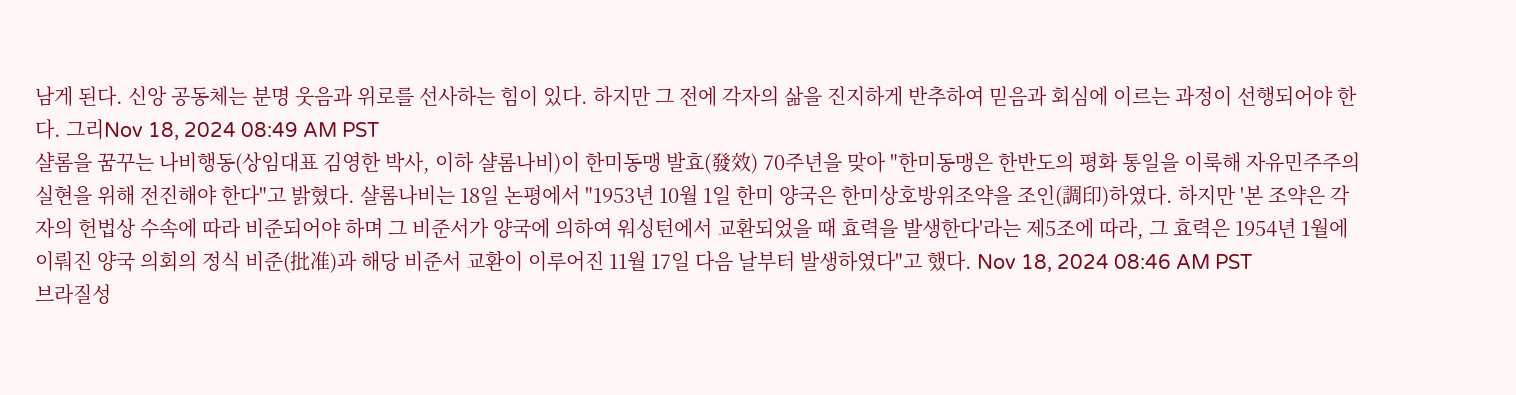남게 된다. 신앙 공동체는 분명 웃음과 위로를 선사하는 힘이 있다. 하지만 그 전에 각자의 삶을 진지하게 반추하여 믿음과 회심에 이르는 과정이 선행되어야 한다. 그리Nov 18, 2024 08:49 AM PST
샬롬을 꿈꾸는 나비행동(상임대표 김영한 박사, 이하 샬롬나비)이 한미동맹 발효(發效) 70주년을 맞아 "한미동맹은 한반도의 평화 통일을 이룩해 자유민주주의 실현을 위해 전진해야 한다"고 밝혔다. 샬롬나비는 18일 논평에서 "1953년 10월 1일 한미 양국은 한미상호방위조약을 조인(調印)하였다. 하지만 '본 조약은 각자의 헌법상 수속에 따라 비준되어야 하며 그 비준서가 양국에 의하여 워싱턴에서 교환되었을 때 효력을 발생한다'라는 제5조에 따라, 그 효력은 1954년 1월에 이뤄진 양국 의회의 정식 비준(批准)과 해당 비준서 교환이 이루어진 11월 17일 다음 날부터 발생하였다"고 했다. Nov 18, 2024 08:46 AM PST
브라질성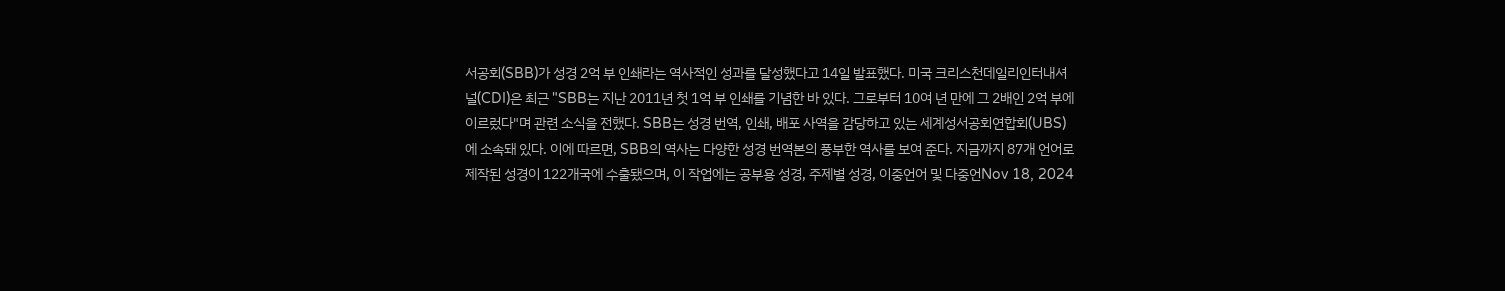서공회(SBB)가 성경 2억 부 인쇄라는 역사적인 성과를 달성했다고 14일 발표했다. 미국 크리스천데일리인터내셔널(CDI)은 최근 "SBB는 지난 2011년 첫 1억 부 인쇄를 기념한 바 있다. 그로부터 10여 년 만에 그 2배인 2억 부에 이르렀다"며 관련 소식을 전했다. SBB는 성경 번역, 인쇄, 배포 사역을 감당하고 있는 세계성서공회연합회(UBS)에 소속돼 있다. 이에 따르면, SBB의 역사는 다양한 성경 번역본의 풍부한 역사를 보여 준다. 지금까지 87개 언어로 제작된 성경이 122개국에 수출됐으며, 이 작업에는 공부용 성경, 주제별 성경, 이중언어 및 다중언Nov 18, 2024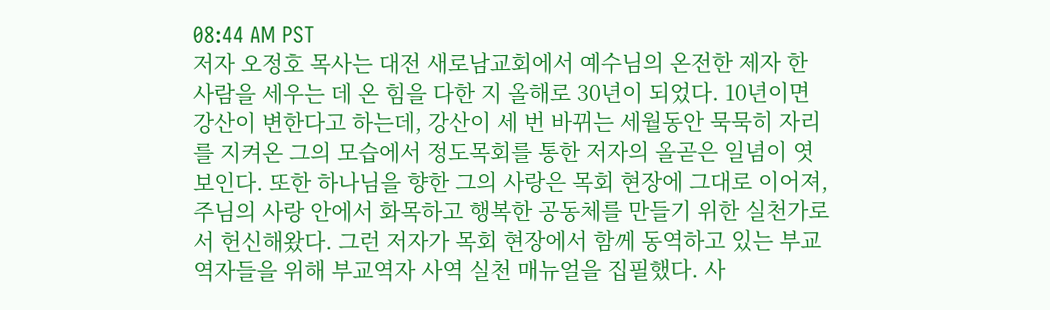08:44 AM PST
저자 오정호 목사는 대전 새로남교회에서 예수님의 온전한 제자 한 사람을 세우는 데 온 힘을 다한 지 올해로 30년이 되었다. 10년이면 강산이 변한다고 하는데, 강산이 세 번 바뀌는 세월동안 묵묵히 자리를 지켜온 그의 모습에서 정도목회를 통한 저자의 올곧은 일념이 엿보인다. 또한 하나님을 향한 그의 사랑은 목회 현장에 그대로 이어져, 주님의 사랑 안에서 화목하고 행복한 공동체를 만들기 위한 실천가로서 헌신해왔다. 그런 저자가 목회 현장에서 함께 동역하고 있는 부교역자들을 위해 부교역자 사역 실천 매뉴얼을 집필했다. 사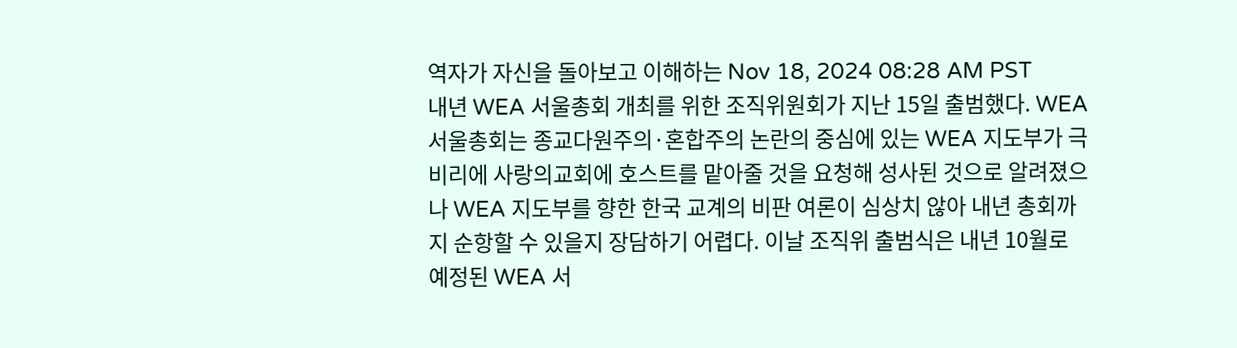역자가 자신을 돌아보고 이해하는 Nov 18, 2024 08:28 AM PST
내년 WEA 서울총회 개최를 위한 조직위원회가 지난 15일 출범했다. WEA 서울총회는 종교다원주의·혼합주의 논란의 중심에 있는 WEA 지도부가 극비리에 사랑의교회에 호스트를 맡아줄 것을 요청해 성사된 것으로 알려졌으나 WEA 지도부를 향한 한국 교계의 비판 여론이 심상치 않아 내년 총회까지 순항할 수 있을지 장담하기 어렵다. 이날 조직위 출범식은 내년 10월로 예정된 WEA 서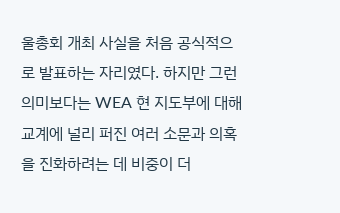울총회 개최 사실을 처음 공식적으로 발표하는 자리였다. 하지만 그런 의미보다는 WEA 현 지도부에 대해 교계에 널리 퍼진 여러 소문과 의혹을 진화하려는 데 비중이 더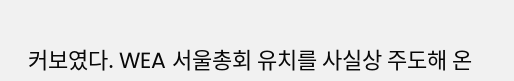커보였다. WEA 서울총회 유치를 사실상 주도해 온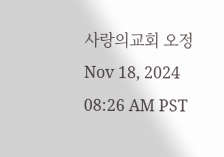사랑의교회 오정Nov 18, 2024 08:26 AM PST